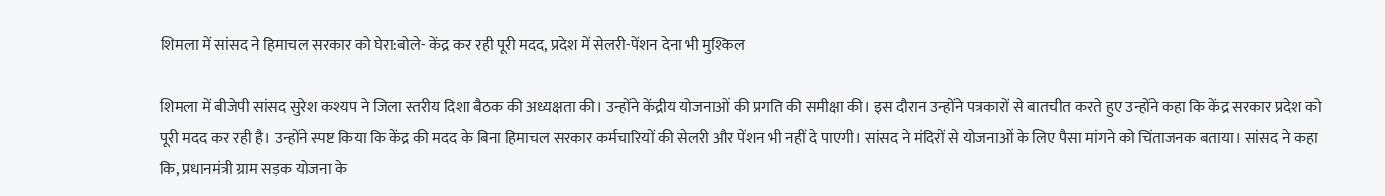शिमला में सांसद ने हिमाचल सरकार को घेरा:बोले- केंद्र कर रही पूरी मदद, प्रदेश में सेलरी-पेंशन देना भी मुश्किल

शिमला में बीजेपी सांसद सुरेश कश्यप ने जिला स्तरीय दिशा बैठक की अध्यक्षता की। उन्होंने केंद्रीय योजनाओं की प्रगति की समीक्षा की। इस दौरान उन्होंने पत्रकारों से बातचीत करते हुए उन्होंने कहा कि केंद्र सरकार प्रदेश को पूरी मदद कर रही है। उन्होंने स्पष्ट किया कि केंद्र की मदद के बिना हिमाचल सरकार कर्मचारियों की सेलरी और पेंशन भी नहीं दे पाएगी। सांसद ने मंदिरों से योजनाओं के लिए पैसा मांगने को चिंताजनक बताया। सांसद ने कहा कि, प्रधानमंत्री ग्राम सड़क योजना के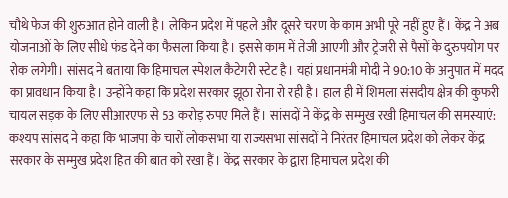चौथे फेज की शुरुआत होने वाली है। लेकिन प्रदेश में पहले और दूसरे चरण के काम अभी पूरे नहीं हुए हैं। केंद्र ने अब योजनाओं के लिए सीधे फंड देने का फैसला किया है। इससे काम में तेजी आएगी और ट्रेजरी से पैसों के दुरुपयोग पर रोक लगेगी। सांसद ने बताया कि हिमाचल स्पेशल कैटेगरी स्टेट है। यहां प्रधानमंत्री मोदी ने 90:10 के अनुपात में मदद का प्रावधान किया है। उन्होंने कहा कि प्रदेश सरकार झूठा रोना रो रही है। हाल ही में शिमला संसदीय क्षेत्र की कुफरी चायल सड़क के लिए सीआरएफ से 53 करोड़ रुपए मिले हैं। सांसदों ने केंद्र के सम्मुख रखी हिमाचल की समस्याएं: कश्यप सांसद ने कहा कि भाजपा के चारों लोकसभा या राज्यसभा सांसदों ने निरंतर हिमाचल प्रदेश को लेकर केंद्र सरकार के सम्मुख प्रदेश हित की बात को रखा हैं। केंद्र सरकार के द्वारा हिमाचल प्रदेश की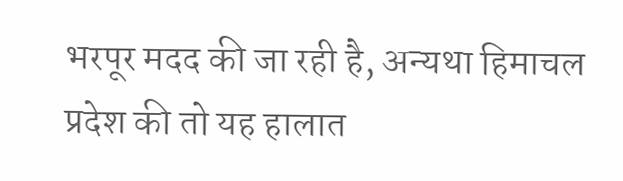भरपूर मदद की जा रही है, अन्यथा हिमाचल प्रदेश की तो यह हालात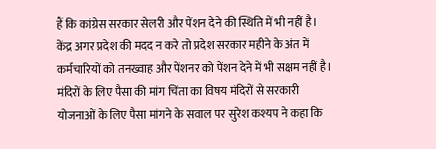हैं कि कांग्रेस सरकार सेलरी और पेंशन देने की स्थिति में भी नहीं है। केंद्र अगर प्रदेश की मदद न करे तो प्रदेश सरकार महीने के अंत में कर्मचारियों को तनख्वाह और पेंशनर को पेंशन देने में भी सक्षम नहीं है। मंदिरों के लिए पैसा की मांग चिंता का विषय मंदिरों से सरकारी योजनाओं के लिए पैसा मांगने के सवाल पर सुरेश कश्यप ने कहा कि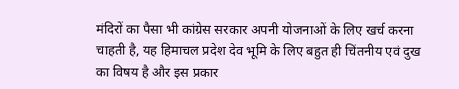मंदिरों का पैसा भी कांग्रेस सरकार अपनी योजनाओं के लिए खर्च करना चाहती है, यह हिमाचल प्रदेश देव भूमि के लिए बहुत ही चिंतनीय एवं दुख का विषय है और इस प्रकार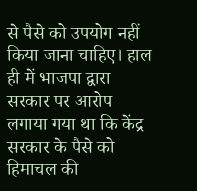से पैसे को उपयोग नहीं किया जाना चाहिए। हाल ही में भाजपा द्वारा सरकार पर आरोप लगाया गया था कि केंद्र सरकार के पैसे को हिमाचल की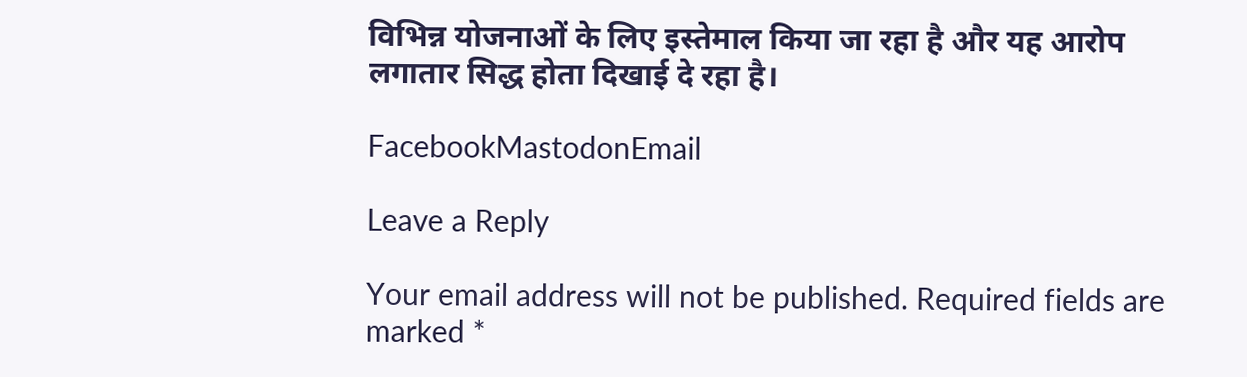विभिन्न योजनाओं के लिए इस्तेमाल किया जा रहा है और यह आरोप लगातार सिद्ध होता दिखाई दे रहा है।

FacebookMastodonEmail

Leave a Reply

Your email address will not be published. Required fields are marked *